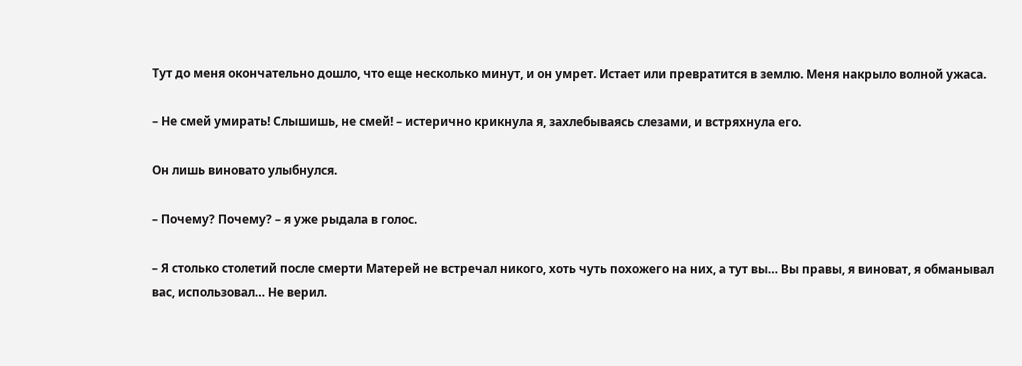Тут до меня окончательно дошло, что еще несколько минут, и он умрет. Истает или превратится в землю. Меня накрыло волной ужаса.

– Не смей умирать! Слышишь, не смей! – истерично крикнула я, захлебываясь слезами, и встряхнула его.

Он лишь виновато улыбнулся.

– Почему? Почему? – я уже рыдала в голос.

– Я столько столетий после смерти Матерей не встречал никого, хоть чуть похожего на них, а тут вы… Вы правы, я виноват, я обманывал вас, использовал… Не верил.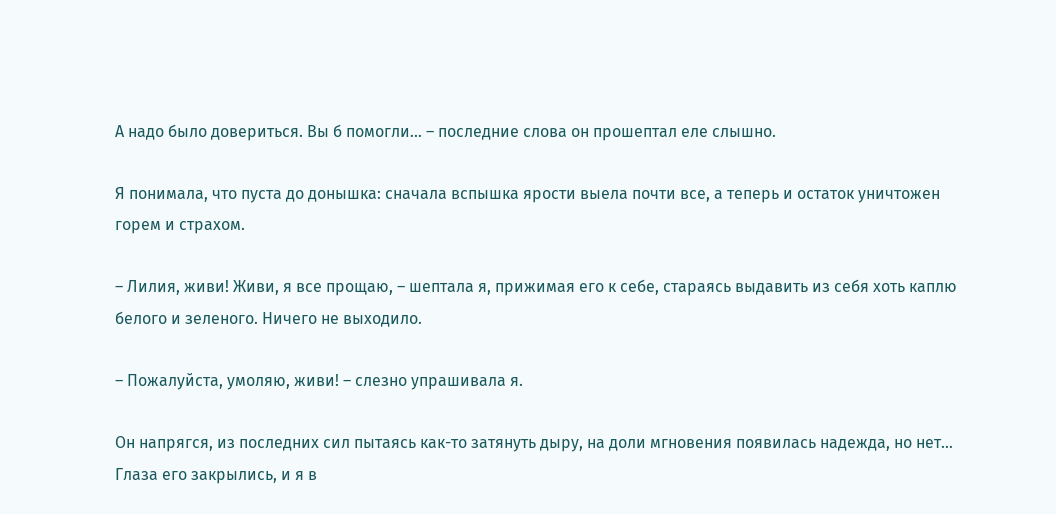А надо было довериться. Вы б помогли… – последние слова он прошептал еле слышно.

Я понимала, что пуста до донышка: сначала вспышка ярости выела почти все, а теперь и остаток уничтожен горем и страхом.

– Лилия, живи! Живи, я все прощаю, – шептала я, прижимая его к себе, стараясь выдавить из себя хоть каплю белого и зеленого. Ничего не выходило.

– Пожалуйста, умоляю, живи! – слезно упрашивала я.

Он напрягся, из последних сил пытаясь как-то затянуть дыру, на доли мгновения появилась надежда, но нет… Глаза его закрылись, и я в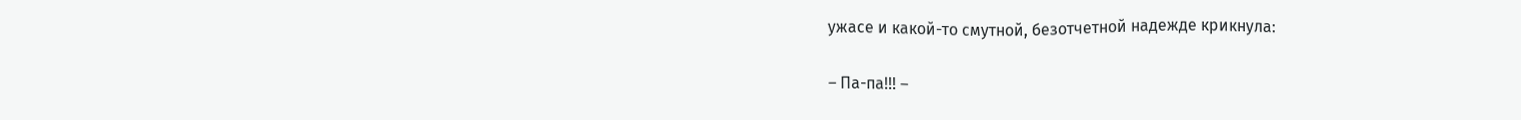ужасе и какой-то смутной, безотчетной надежде крикнула:

– Па-па!!! –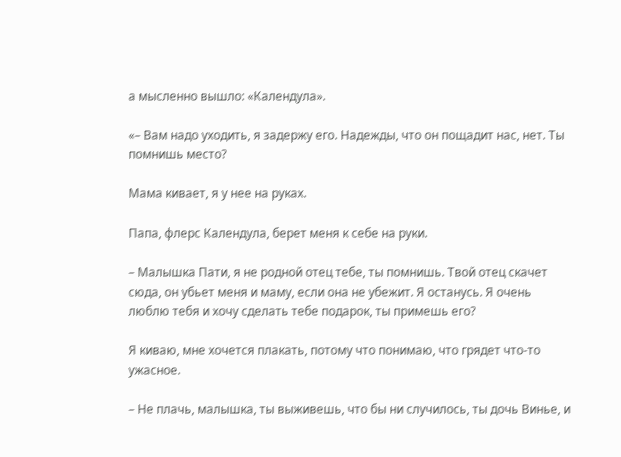а мысленно вышло: «Календула».

«– Вам надо уходить, я задержу его. Надежды, что он пощадит нас, нет. Ты помнишь место?

Мама кивает, я у нее на руках.

Папа, флерс Календула, берет меня к себе на руки.

– Малышка Пати, я не родной отец тебе, ты помнишь. Твой отец скачет сюда, он убьет меня и маму, если она не убежит. Я останусь. Я очень люблю тебя и хочу сделать тебе подарок, ты примешь его?

Я киваю, мне хочется плакать, потому что понимаю, что грядет что-то ужасное.

– Не плачь, малышка, ты выживешь, что бы ни случилось, ты дочь Винье, и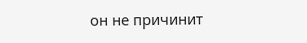он не причинит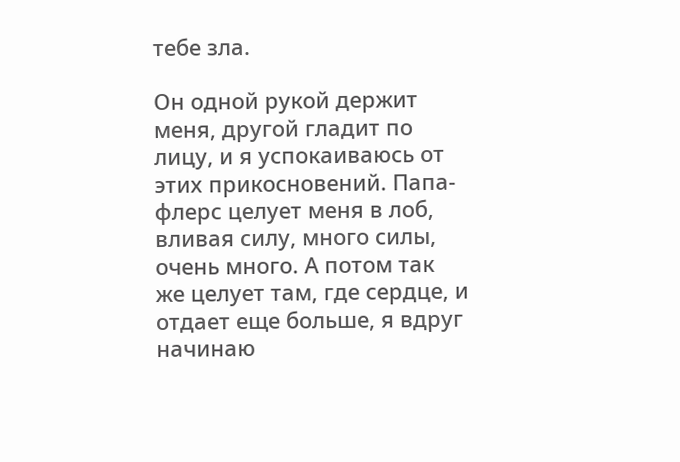тебе зла.

Он одной рукой держит меня, другой гладит по лицу, и я успокаиваюсь от этих прикосновений. Папа-флерс целует меня в лоб, вливая силу, много силы, очень много. А потом так же целует там, где сердце, и отдает еще больше, я вдруг начинаю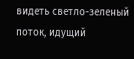видеть светло-зеленый поток, идущий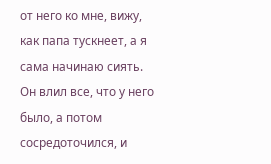от него ко мне, вижу, как папа тускнеет, а я сама начинаю сиять. Он влил все, что у него было, а потом сосредоточился, и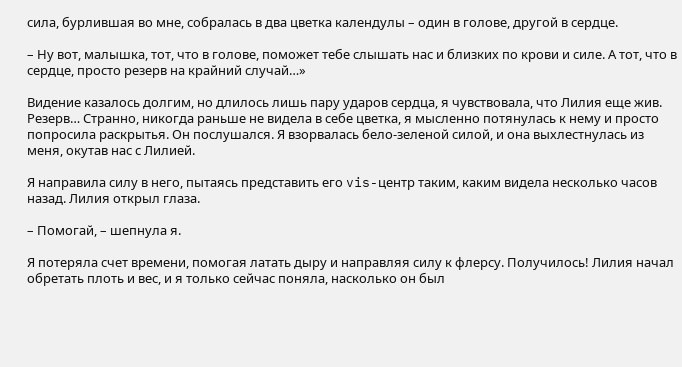сила, бурлившая во мне, собралась в два цветка календулы – один в голове, другой в сердце.

– Ну вот, малышка, тот, что в голове, поможет тебе слышать нас и близких по крови и силе. А тот, что в сердце, просто резерв на крайний случай…»

Видение казалось долгим, но длилось лишь пару ударов сердца, я чувствовала, что Лилия еще жив. Резерв… Странно, никогда раньше не видела в себе цветка, я мысленно потянулась к нему и просто попросила раскрытья. Он послушался. Я взорвалась бело-зеленой силой, и она выхлестнулась из меня, окутав нас с Лилией.

Я направила силу в него, пытаясь представить его vis-центр таким, каким видела несколько часов назад. Лилия открыл глаза.

– Помогай, – шепнула я.

Я потеряла счет времени, помогая латать дыру и направляя силу к флерсу. Получилось! Лилия начал обретать плоть и вес, и я только сейчас поняла, насколько он был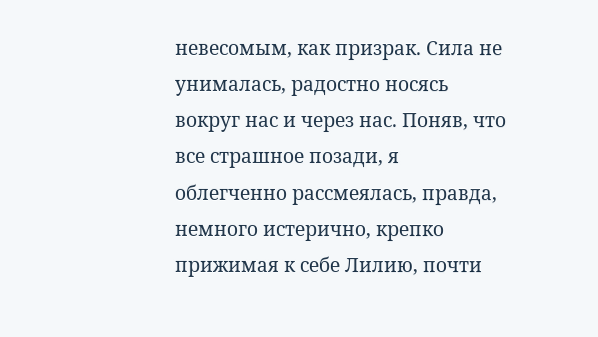невесомым, как призрак. Сила не унималась, радостно носясь вокруг нас и через нас. Поняв, что все страшное позади, я облегченно рассмеялась, правда, немного истерично, крепко прижимая к себе Лилию, почти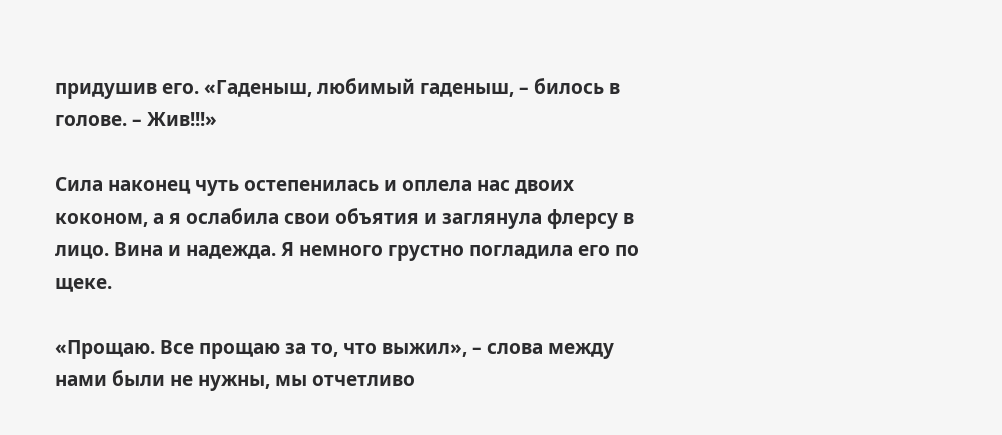придушив его. «Гаденыш, любимый гаденыш, – билось в голове. – Жив!!!»

Сила наконец чуть остепенилась и оплела нас двоих коконом, а я ослабила свои объятия и заглянула флерсу в лицо. Вина и надежда. Я немного грустно погладила его по щеке.

«Прощаю. Все прощаю за то, что выжил», – слова между нами были не нужны, мы отчетливо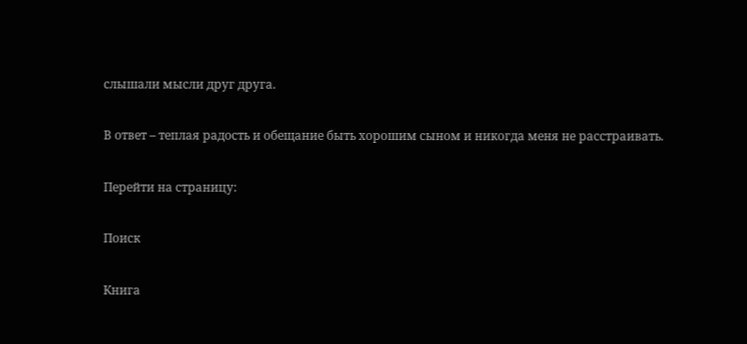слышали мысли друг друга.

В ответ – теплая радость и обещание быть хорошим сыном и никогда меня не расстраивать.

Перейти на страницу:

Поиск

Книга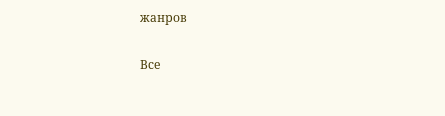жанров

Все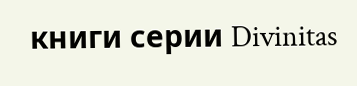книги серии Divinitas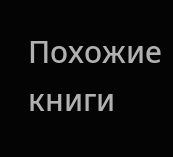Похожие книги